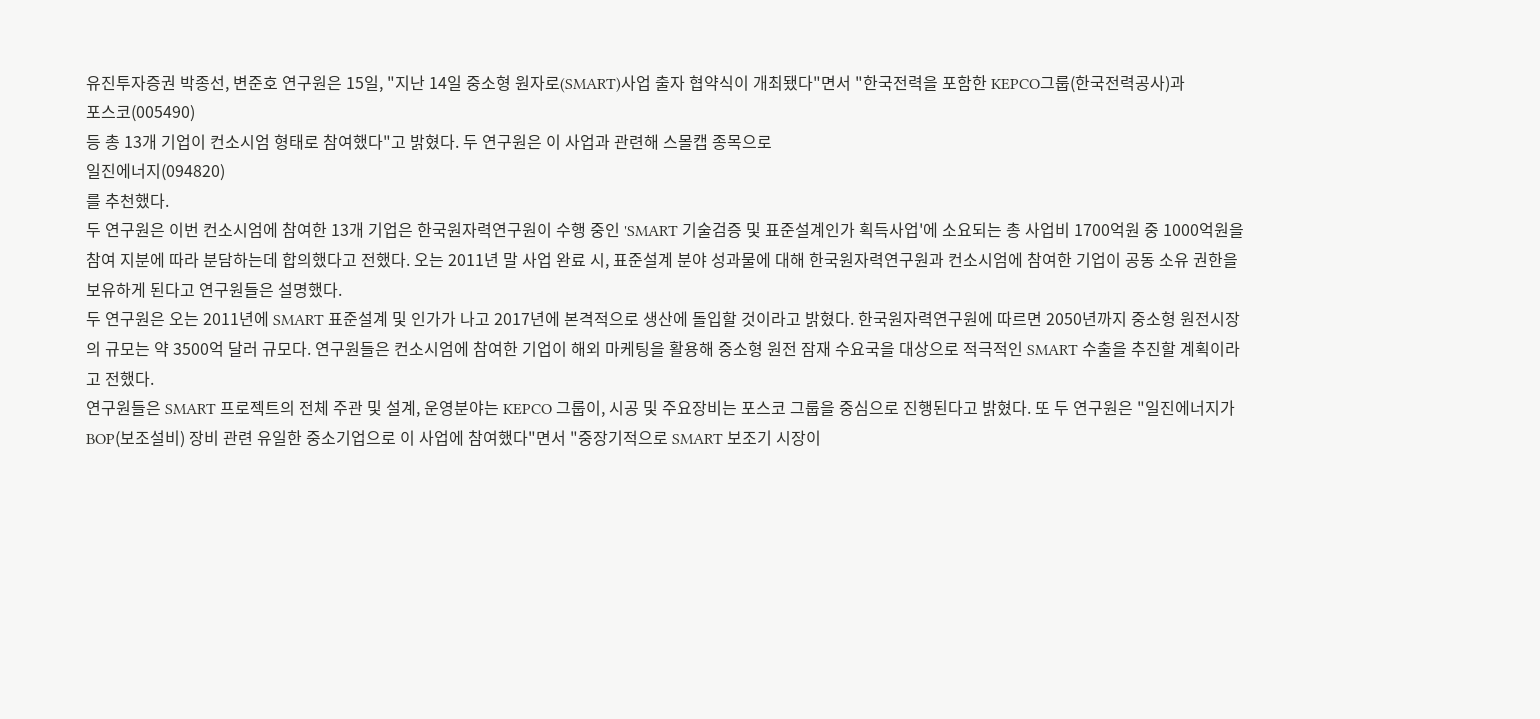유진투자증권 박종선, 변준호 연구원은 15일, "지난 14일 중소형 원자로(SMART)사업 출자 협약식이 개최됐다"면서 "한국전력을 포함한 KEPCO그룹(한국전력공사)과
포스코(005490)
등 총 13개 기업이 컨소시엄 형태로 참여했다"고 밝혔다. 두 연구원은 이 사업과 관련해 스몰캡 종목으로
일진에너지(094820)
를 추천했다.
두 연구원은 이번 컨소시엄에 참여한 13개 기업은 한국원자력연구원이 수행 중인 'SMART 기술검증 및 표준설계인가 획득사업'에 소요되는 총 사업비 1700억원 중 1000억원을 참여 지분에 따라 분담하는데 합의했다고 전했다. 오는 2011년 말 사업 완료 시, 표준설계 분야 성과물에 대해 한국원자력연구원과 컨소시엄에 참여한 기업이 공동 소유 권한을 보유하게 된다고 연구원들은 설명했다.
두 연구원은 오는 2011년에 SMART 표준설계 및 인가가 나고 2017년에 본격적으로 생산에 돌입할 것이라고 밝혔다. 한국원자력연구원에 따르면 2050년까지 중소형 원전시장의 규모는 약 3500억 달러 규모다. 연구원들은 컨소시엄에 참여한 기업이 해외 마케팅을 활용해 중소형 원전 잠재 수요국을 대상으로 적극적인 SMART 수출을 추진할 계획이라고 전했다.
연구원들은 SMART 프로젝트의 전체 주관 및 설계, 운영분야는 KEPCO 그룹이, 시공 및 주요장비는 포스코 그룹을 중심으로 진행된다고 밝혔다. 또 두 연구원은 "일진에너지가 BOP(보조설비) 장비 관련 유일한 중소기업으로 이 사업에 참여했다"면서 "중장기적으로 SMART 보조기 시장이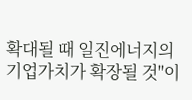확대될 때 일진에너지의 기업가치가 확장될 것"이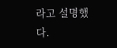라고 설명했다.